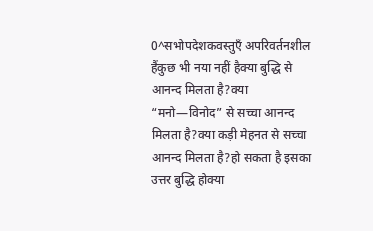0^सभोपदेशकवस्तुएँ अपरिवर्तनशील हैंकुछ भी नया नहीं हैक्या बुद्धि से आनन्द मिलता है?क्या “मनो—विनोद” से सच्चा आनन्द मिलता है?क्या कड़ी मेहनत से सच्चा आनन्द मिलता है?हो सकता है इसका उत्तर बुद्धि होक्या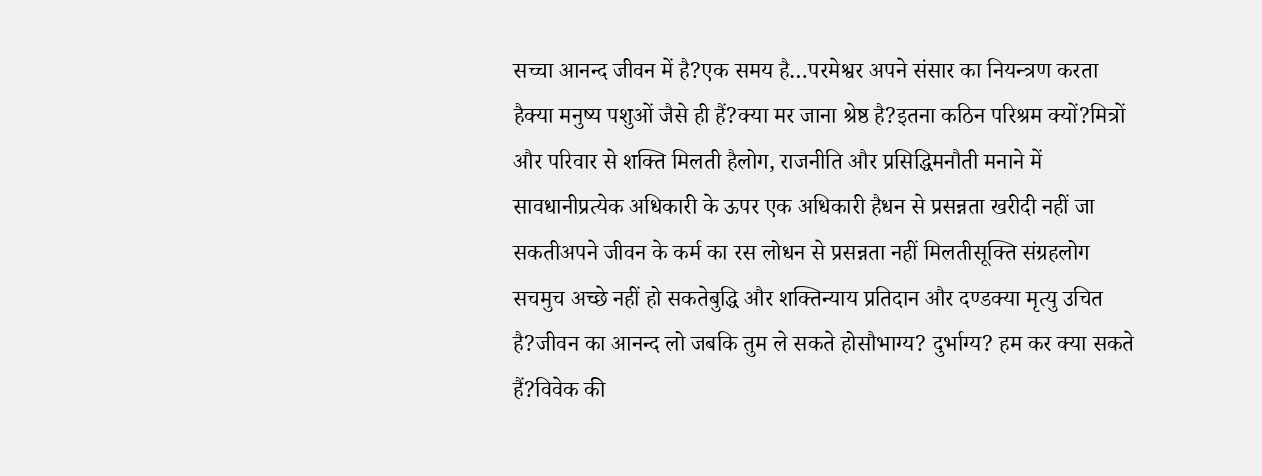सच्चा आनन्द जीवन में है?एक समय है…परमेश्वर अपने संसार का नियन्त्रण करता हैक्या मनुष्य पशुओं जैसे ही हैं?क्या मर जाना श्रेष्ठ है?इतना कठिन परिश्रम क्यों?मित्रों और परिवार से शक्ति मिलती हैलोग, राजनीति और प्रसिद्धिमनौती मनाने में सावधानीप्रत्येक अधिकारी के ऊपर एक अधिकारी हैधन से प्रसन्नता खरीदी नहीं जा सकतीअपने जीवन के कर्म का रस लोधन से प्रसन्नता नहीं मिलतीसूक्ति संग्रहलोग सचमुच अच्छे नहीं हो सकतेबुद्धि और शक्तिन्याय प्रतिदान और दण्डक्या मृत्यु उचित है?जीवन का आनन्द लो जबकि तुम ले सकते होसौभाग्य? दुर्भाग्य? हम कर क्या सकते हैं?विवेक की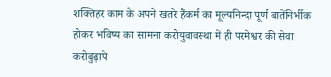शक्तिहर काम के अपने खतरे हैंकर्म का मूल्यनिन्दा पूर्ण बातेंनिर्भीक होकर भविष्य का सामना करोयुवावस्था में ही परमेश्वर की सेवा करोबुढ़ापे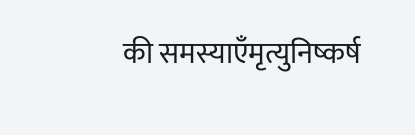की समस्याएँमृत्युनिष्कर्ष